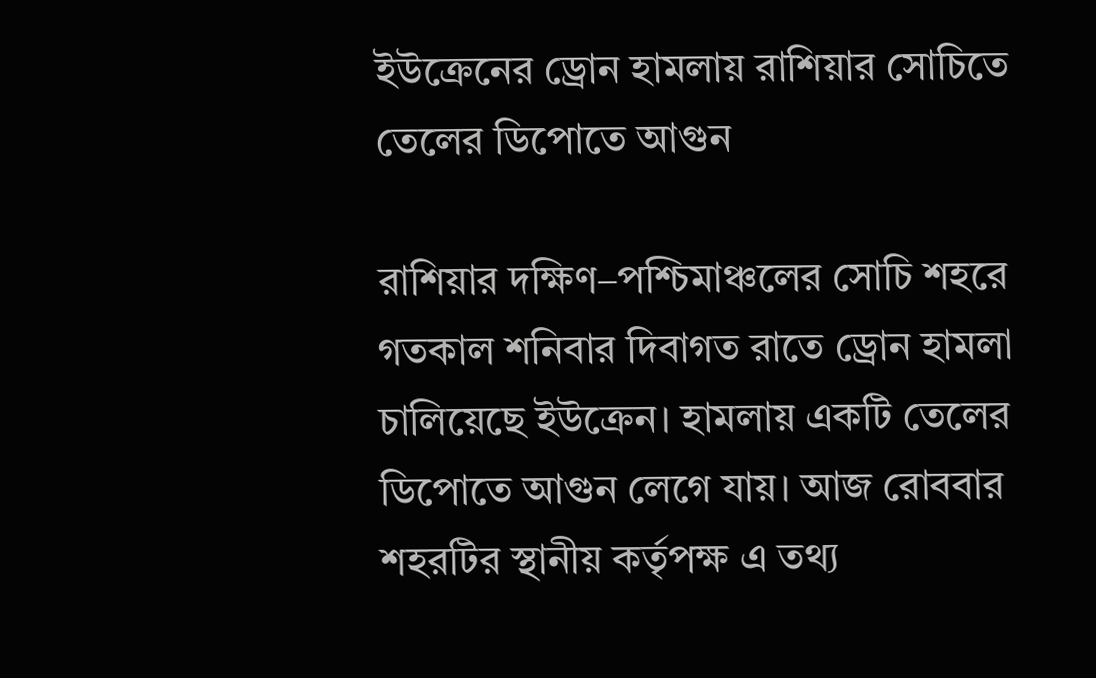ইউক্রেনের ড্রোন হামলায় রাশিয়ার সোচিতে তেলের ডিপোতে আগুন

রাশিয়ার দক্ষিণ–পশ্চিমাঞ্চলের সোচি শহরে গতকাল শনিবার দিবাগত রাতে ড্রোন হামলা চালিয়েছে ইউক্রেন। হামলায় একটি তেলের ডিপোতে আগুন লেগে যায়। আজ রোববার শহরটির স্থানীয় কর্তৃপক্ষ এ তথ্য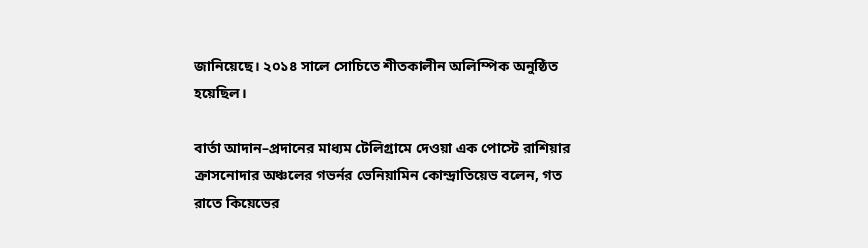জানিয়েছে। ২০১৪ সালে সোচিতে শীতকালীন অলিম্পিক অনুষ্ঠিত হয়েছিল।

বার্তা আদান–প্রদানের মাধ্যম টেলিগ্রামে দেওয়া এক পোস্টে রাশিয়ার ক্রাসনোদার অঞ্চলের গভর্নর ভেনিয়ামিন কোন্দ্রাতিয়েভ বলেন, গত রাতে কিয়েভের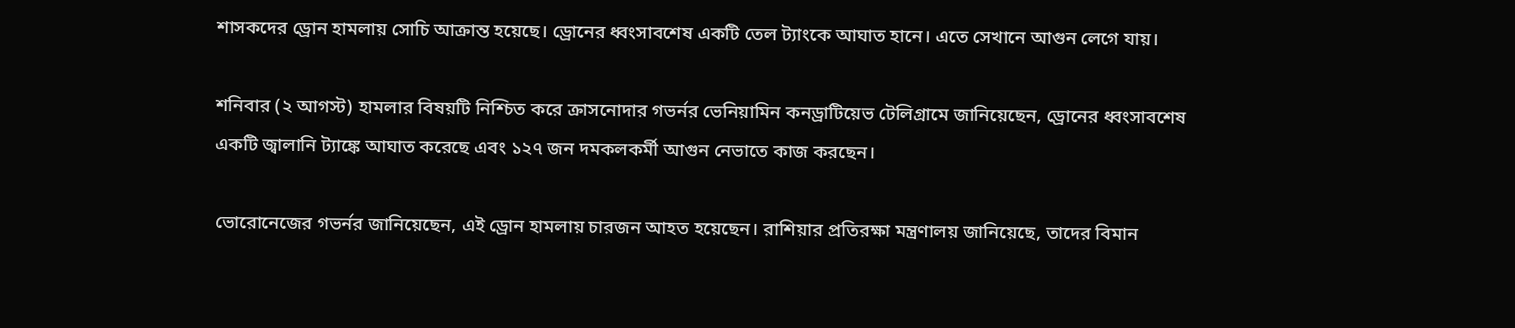শাসকদের ড্রোন হামলায় সোচি আক্রান্ত হয়েছে। ড্রোনের ধ্বংসাবশেষ একটি তেল ট্যাংকে আঘাত হানে। এতে সেখানে আগুন লেগে যায়।

শনিবার (২ আগস্ট) হামলার বিষয়টি নিশ্চিত করে ক্রাসনোদার গভর্নর ভেনিয়ামিন কনড্রাটিয়েভ টেলিগ্রামে জানিয়েছেন, ড্রোনের ধ্বংসাবশেষ একটি জ্বালানি ট্যাঙ্কে আঘাত করেছে এবং ১২৭ জন দমকলকর্মী আগুন নেভাতে কাজ করছেন।

ভোরোনেজের গভর্নর জানিয়েছেন, এই ড্রোন হামলায় চারজন আহত হয়েছেন। রাশিয়ার প্রতিরক্ষা মন্ত্রণালয় জানিয়েছে, তাদের বিমান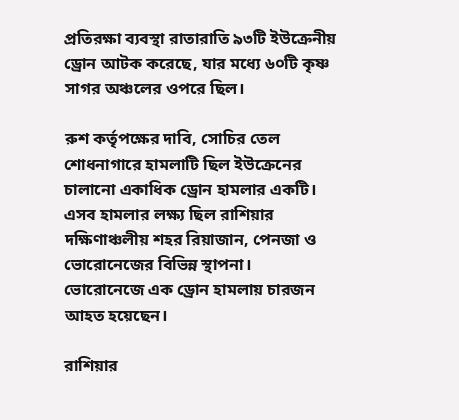প্রতিরক্ষা ব্যবস্থা রাতারাতি ৯৩টি ইউক্রেনীয় ড্রোন আটক করেছে, যার মধ্যে ৬০টি কৃষ্ণ সাগর অঞ্চলের ওপরে ছিল।

রুশ কর্তৃপক্ষের দাবি, সোচির তেল শোধনাগারে হামলাটি ছিল ইউক্রেনের চালানো একাধিক ড্রোন হামলার একটি। এসব হামলার লক্ষ্য ছিল রাশিয়ার দক্ষিণাঞ্চলীয় শহর রিয়াজান, পেনজা ও ভোরোনেজের বিভিন্ন স্থাপনা। ভোরোনেজে এক ড্রোন হামলায় চারজন আহত হয়েছেন।

রাশিয়ার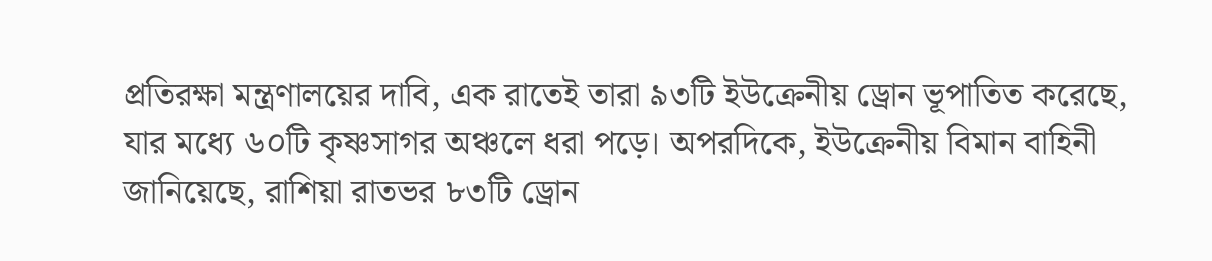প্রতিরক্ষা মন্ত্রণালয়ের দাবি, এক রাতেই তারা ৯৩টি ইউক্রেনীয় ড্রোন ভূপাতিত করেছে, যার মধ্যে ৬০টি কৃষ্ণসাগর অঞ্চলে ধরা পড়ে। অপরদিকে, ইউক্রেনীয় বিমান বাহিনী জানিয়েছে, রাশিয়া রাতভর ৮৩টি ড্রোন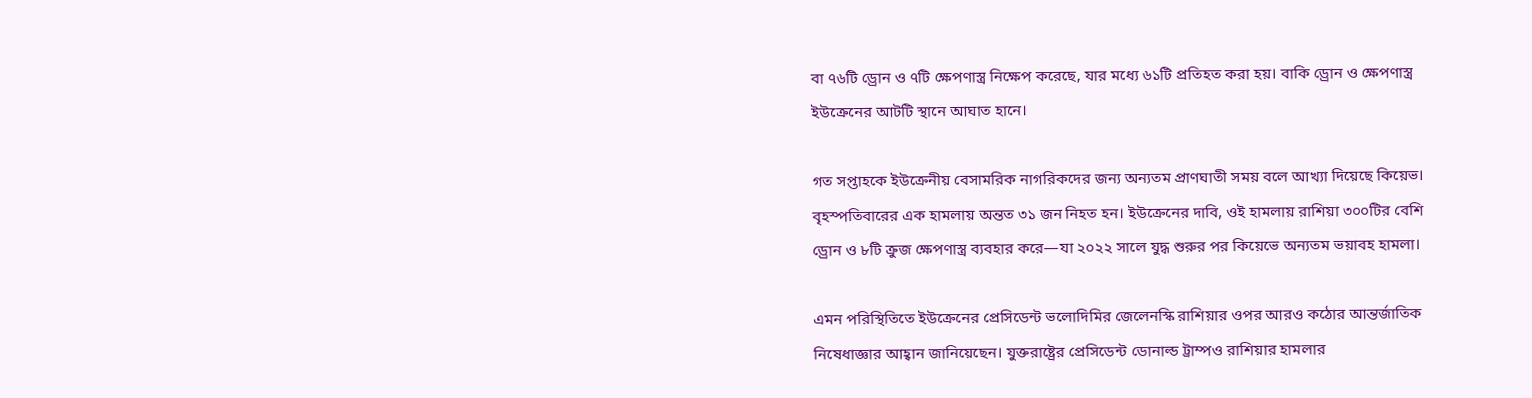বা ৭৬টি ড্রোন ও ৭টি ক্ষেপণাস্ত্র নিক্ষেপ করেছে, যার মধ্যে ৬১টি প্রতিহত করা হয়। বাকি ড্রোন ও ক্ষেপণাস্ত্র ইউক্রেনের আটটি স্থানে আঘাত হানে।

গত সপ্তাহকে ইউক্রেনীয় বেসামরিক নাগরিকদের জন্য অন্যতম প্রাণঘাতী সময় বলে আখ্যা দিয়েছে কিয়েভ। বৃহস্পতিবারের এক হামলায় অন্তত ৩১ জন নিহত হন। ইউক্রেনের দাবি, ওই হামলায় রাশিয়া ৩০০টির বেশি ড্রোন ও ৮টি ক্রুজ ক্ষেপণাস্ত্র ব্যবহার করে—যা ২০২২ সালে যুদ্ধ শুরুর পর কিয়েভে অন্যতম ভয়াবহ হামলা।

এমন পরিস্থিতিতে ইউক্রেনের প্রেসিডেন্ট ভলোদিমির জেলেনস্কি রাশিয়ার ওপর আরও কঠোর আন্তর্জাতিক নিষেধাজ্ঞার আহ্বান জানিয়েছেন। যুক্তরাষ্ট্রের প্রেসিডেন্ট ডোনাল্ড ট্রাম্পও রাশিয়ার হামলার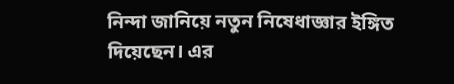নিন্দা জানিয়ে নতুন নিষেধাজ্ঞার ইঙ্গিত দিয়েছেন। এর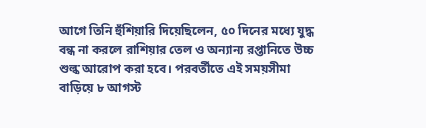আগে তিনি হুঁশিয়ারি দিয়েছিলেন, ৫০ দিনের মধ্যে যুদ্ধ বন্ধ না করলে রাশিয়ার তেল ও অন্যান্য রপ্তানিতে উচ্চ শুল্ক আরোপ করা হবে। পরবর্তীতে এই সময়সীমা বাড়িয়ে ৮ আগস্ট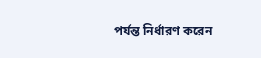পর্যন্ত নির্ধারণ করেন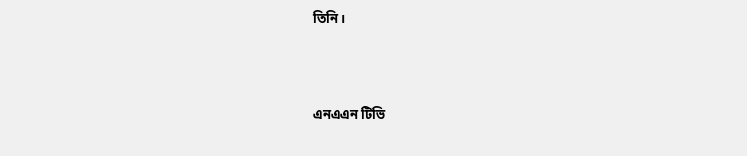তিনি।



এনএএন টিভি